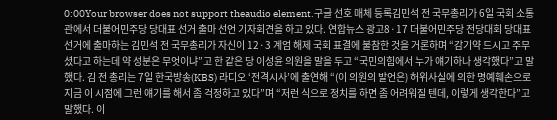0:00Your browser does not support theaudio element.구글 선호 매체 등록김민석 전 국무총리가 6일 국회 소통관에서 더불어민주당 당대표 선거 출마 선언 기자회견을 하고 있다. 연합뉴스 광고8·17 더불어민주당 전당대회 당대표 선거에 출마하는 김민석 전 국무총리가 자신이 12·3 계엄 해제 국회 표결에 불참한 것을 거론하며 “감기약 드시고 주무셨다고 하는데 약 성분은 무엇이냐”고 한 같은 당 이성윤 의원을 말을 두고 “국민의힘에서 누가 얘기하나 생각했다”고 말했다. 김 전 총리는 7일 한국방송(KBS) 라디오 ‘전격시사’에 출연해 “(이 의원의 발언은) 허위사실에 의한 명예훼손으로 지금 이 시점에 그런 얘기를 해서 좀 걱정하고 있다”며 “저런 식으로 정치를 하면 좀 어려워질 텐데, 이렇게 생각한다”고 말했다. 이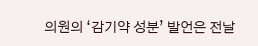의원의 ‘감기약 성분’ 발언은 전날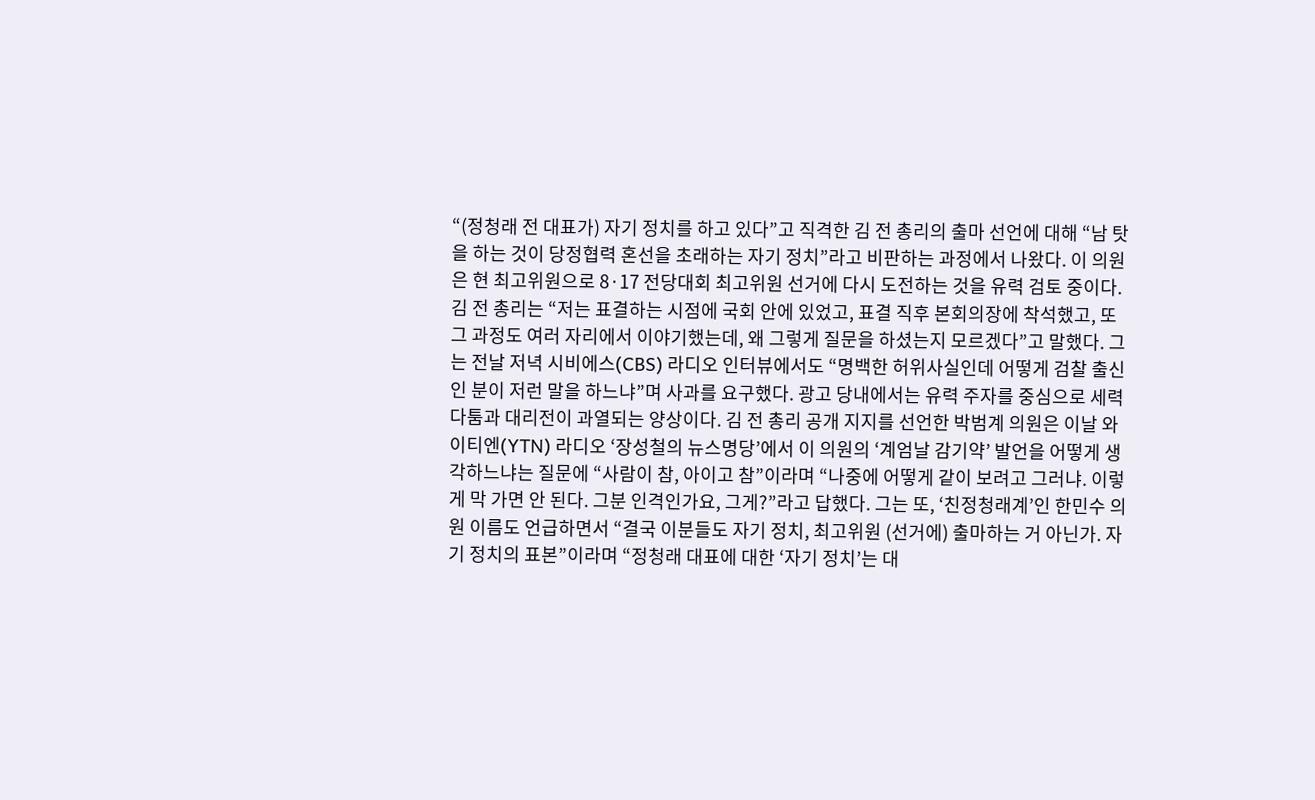“(정청래 전 대표가) 자기 정치를 하고 있다”고 직격한 김 전 총리의 출마 선언에 대해 “남 탓을 하는 것이 당정협력 혼선을 초래하는 자기 정치”라고 비판하는 과정에서 나왔다. 이 의원은 현 최고위원으로 8·17 전당대회 최고위원 선거에 다시 도전하는 것을 유력 검토 중이다. 김 전 총리는 “저는 표결하는 시점에 국회 안에 있었고, 표결 직후 본회의장에 착석했고, 또 그 과정도 여러 자리에서 이야기했는데, 왜 그렇게 질문을 하셨는지 모르겠다”고 말했다. 그는 전날 저녁 시비에스(CBS) 라디오 인터뷰에서도 “명백한 허위사실인데 어떻게 검찰 출신인 분이 저런 말을 하느냐”며 사과를 요구했다. 광고 당내에서는 유력 주자를 중심으로 세력 다툼과 대리전이 과열되는 양상이다. 김 전 총리 공개 지지를 선언한 박범계 의원은 이날 와이티엔(YTN) 라디오 ‘장성철의 뉴스명당’에서 이 의원의 ‘계엄날 감기약’ 발언을 어떻게 생각하느냐는 질문에 “사람이 참, 아이고 참”이라며 “나중에 어떻게 같이 보려고 그러냐. 이렇게 막 가면 안 된다. 그분 인격인가요, 그게?”라고 답했다. 그는 또, ‘친정청래계’인 한민수 의원 이름도 언급하면서 “결국 이분들도 자기 정치, 최고위원 (선거에) 출마하는 거 아닌가. 자기 정치의 표본”이라며 “정청래 대표에 대한 ‘자기 정치’는 대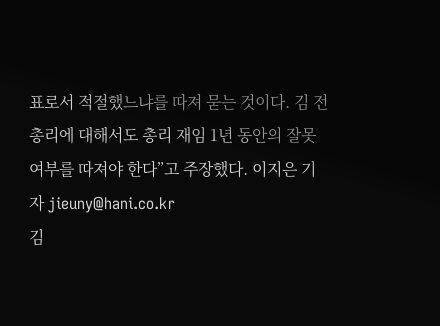표로서 적절했느냐를 따져 묻는 것이다. 김 전 총리에 대해서도 총리 재임 1년 동안의 잘못 여부를 따져야 한다”고 주장했다. 이지은 기자 jieuny@hani.co.kr
김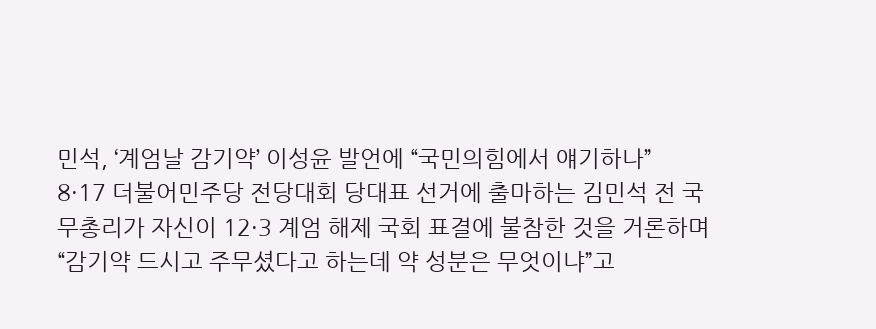민석, ‘계엄날 감기약’ 이성윤 발언에 “국민의힘에서 얘기하나”
8·17 더불어민주당 전당대회 당대표 선거에 출마하는 김민석 전 국무총리가 자신이 12·3 계엄 해제 국회 표결에 불참한 것을 거론하며 “감기약 드시고 주무셨다고 하는데 약 성분은 무엇이냐”고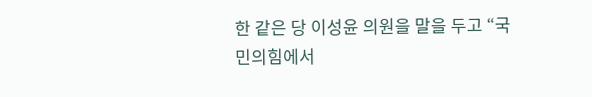한 같은 당 이성윤 의원을 말을 두고 “국민의힘에서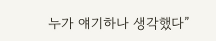누가 얘기하나 생각했다”